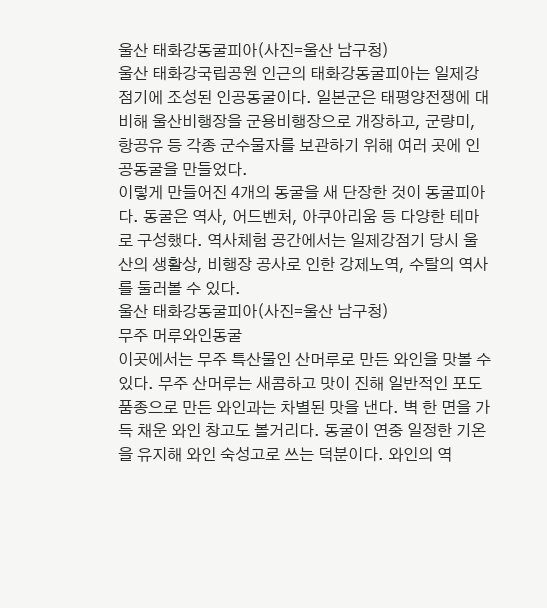울산 태화강동굴피아(사진=울산 남구청)
울산 태화강국립공원 인근의 태화강동굴피아는 일제강점기에 조성된 인공동굴이다. 일본군은 태평양전쟁에 대비해 울산비행장을 군용비행장으로 개장하고, 군량미, 항공유 등 각종 군수물자를 보관하기 위해 여러 곳에 인공동굴을 만들었다.
이렇게 만들어진 4개의 동굴을 새 단장한 것이 동굴피아다. 동굴은 역사, 어드벤처, 아쿠아리움 등 다양한 테마로 구성했다. 역사체험 공간에서는 일제강점기 당시 울산의 생활상, 비행장 공사로 인한 강제노역, 수탈의 역사를 둘러볼 수 있다.
울산 태화강동굴피아(사진=울산 남구청)
무주 머루와인동굴
이곳에서는 무주 특산물인 산머루로 만든 와인을 맛볼 수 있다. 무주 산머루는 새콤하고 맛이 진해 일반적인 포도 품종으로 만든 와인과는 차별된 맛을 낸다. 벽 한 면을 가득 채운 와인 창고도 볼거리다. 동굴이 연중 일정한 기온을 유지해 와인 숙성고로 쓰는 덕분이다. 와인의 역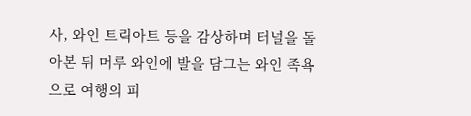사, 와인 트릭아트 등을 감상하며 터널을 돌아본 뒤 머루 와인에 발을 담그는 와인 족욕으로 여행의 피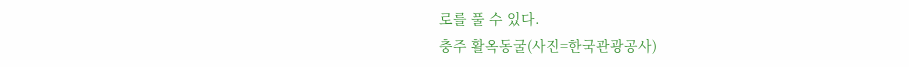로를 풀 수 있다.
충주 활옥동굴(사진=한국관광공사)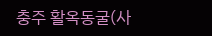충주 활옥동굴(사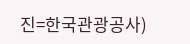진=한국관광공사)